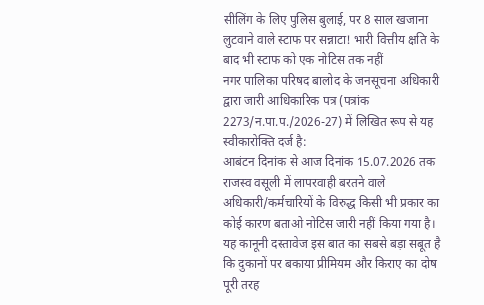सीलिंग के लिए पुलिस बुलाई, पर 8 साल खजाना लुटवाने वाले स्टाफ पर सन्नाटा! भारी वित्तीय क्षति के बाद भी स्टाफ को एक नोटिस तक नहीं
नगर पालिका परिषद बालोद के जनसूचना अधिकारी द्वारा जारी आधिकारिक पत्र (पत्रांक 2273/न.पा.प./2026-27) में लिखित रूप से यह स्वीकारोक्ति दर्ज है:
आबंटन दिनांक से आज दिनांक 15.07.2026 तक राजस्व वसूली में लापरवाही बरतने वाले अधिकारी/कर्मचारियों के विरुद्ध किसी भी प्रकार का कोई कारण बताओ नोटिस जारी नहीं किया गया है।
यह कानूनी दस्तावेज इस बात का सबसे बड़ा सबूत है कि दुकानों पर बकाया प्रीमियम और किराए का दोष पूरी तरह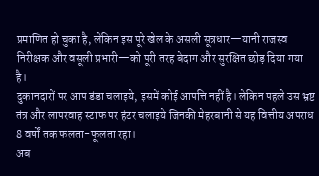प्रमाणित हो चुका है, लेकिन इस पूरे खेल के असली सूत्रधार—यानी राजस्व निरीक्षक और वसूली प्रभारी—को पूरी तरह बेदाग और सुरक्षित छोड़ दिया गया है।
दुकानदारों पर आप डंडा चलाइये, इसमें कोई आपत्ति नहीं है। लेकिन पहले उस भ्रष्ट तंत्र और लापरवाह स्टाफ पर हंटर चलाइये जिनकी मेहरबानी से यह वित्तीय अपराध 8 वर्षों तक फलता-फूलता रहा।
अब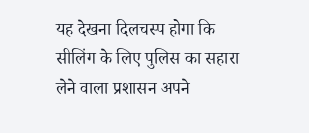यह देखना दिलचस्प होगा कि सीलिंग के लिए पुलिस का सहारा लेने वाला प्रशासन अपने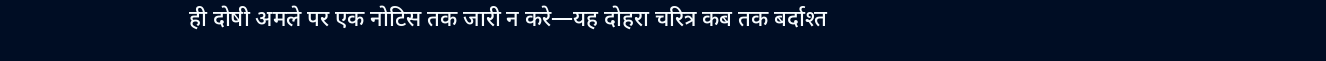ही दोषी अमले पर एक नोटिस तक जारी न करे—यह दोहरा चरित्र कब तक बर्दाश्त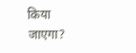किया जाएगा?